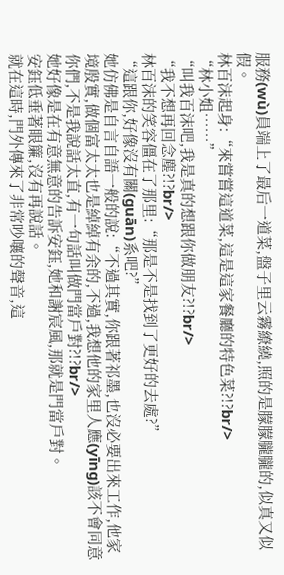服務(wù)員端上了最后一道菜,盤子里云霧繚繞,照的是朦朦朧朧的,似真又似假。
林百沫起身:“來嘗嘗這道菜,這是這家餐廳的特色菜?!?br/>
“林小姐……”
“叫我百沫吧,我是真的想跟你做朋友?!?br/>
“我不想再回念塵?!?br/>
林百沫的笑容僵在了那里:“那是不是找到了更好的去處?”
“這跟你,好像沒有關(guān)系吧?”
她仿佛是自言自語一般的說:“不過其實,你跟著祁墨,也沒必要出來工作,他家境殷實,做個富太太也是綽綽有余的,不過,我想他的家里人應(yīng)該不會同意你們,不是我說話太直,有一句話叫做門當戶對?!?br/>
她好像是在有意無意的告訴安鈺,她和謝宸風,那就是門當戶對。
安鈺低垂著眼簾,沒有再說話。
就在這時,門外傳來了非常吵嚷的聲音,這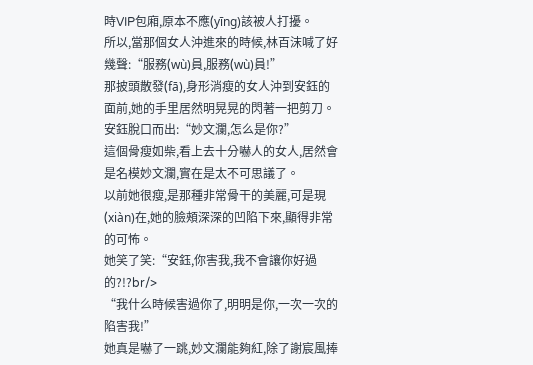時VIP包廂,原本不應(yīng)該被人打擾。
所以,當那個女人沖進來的時候,林百沫喊了好幾聲:“服務(wù)員,服務(wù)員!”
那披頭散發(fā),身形消瘦的女人沖到安鈺的面前,她的手里居然明晃晃的閃著一把剪刀。
安鈺脫口而出:“妙文瀾,怎么是你?”
這個骨瘦如柴,看上去十分嚇人的女人,居然會是名模妙文瀾,實在是太不可思議了。
以前她很瘦,是那種非常骨干的美麗,可是現(xiàn)在,她的臉頰深深的凹陷下來,顯得非常的可怖。
她笑了笑:“安鈺,你害我,我不會讓你好過的?!?br/>
“我什么時候害過你了,明明是你,一次一次的陷害我!”
她真是嚇了一跳,妙文瀾能夠紅,除了謝宸風捧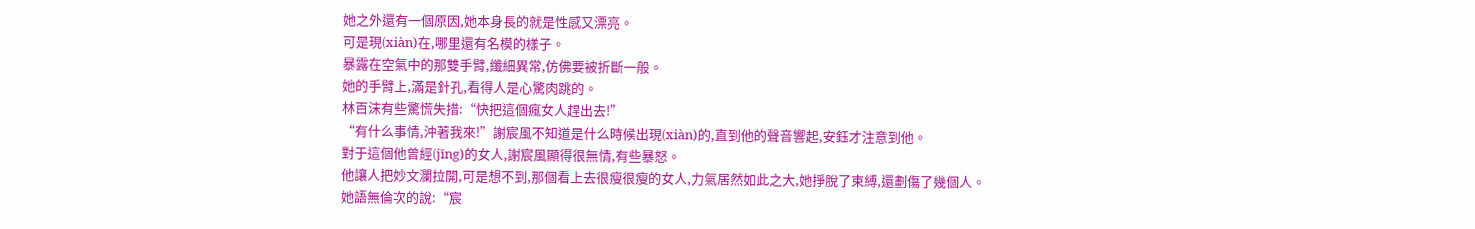她之外還有一個原因,她本身長的就是性感又漂亮。
可是現(xiàn)在,哪里還有名模的樣子。
暴露在空氣中的那雙手臂,纖細異常,仿佛要被折斷一般。
她的手臂上,滿是針孔,看得人是心驚肉跳的。
林百沫有些驚慌失措:“快把這個瘋女人趕出去!”
“有什么事情,沖著我來!”謝宸風不知道是什么時候出現(xiàn)的,直到他的聲音響起,安鈺才注意到他。
對于這個他曾經(jīng)的女人,謝宸風顯得很無情,有些暴怒。
他讓人把妙文瀾拉開,可是想不到,那個看上去很瘦很瘦的女人,力氣居然如此之大,她掙脫了束縛,還劃傷了幾個人。
她語無倫次的說:“宸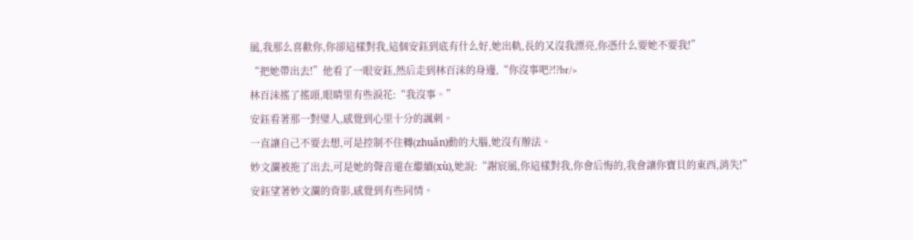風,我那么喜歡你,你卻這樣對我,這個安鈺到底有什么好,她出軌,長的又沒我漂亮,你憑什么要她不要我!”
“把她帶出去!”他看了一眼安鈺,然后走到林百沫的身邊,“你沒事吧?!?br/>
林百沫搖了搖頭,眼睛里有些淚花:“我沒事。”
安鈺看著那一對璧人,感覺到心里十分的諷刺。
一直讓自己不要去想,可是控制不住轉(zhuǎn)動的大腦,她沒有辦法。
妙文瀾被拖了出去,可是她的聲音還在繼續(xù),她說:“謝宸風,你這樣對我,你會后悔的,我會讓你寶貝的東西,消失!”
安鈺望著妙文瀾的背影,感覺到有些同情。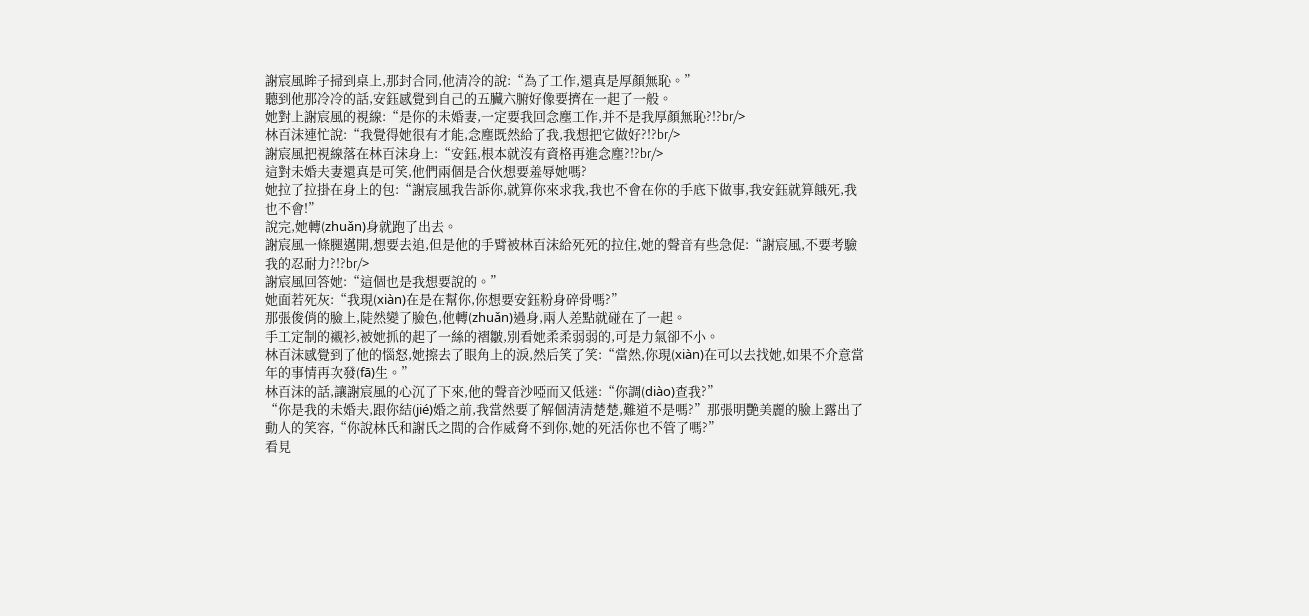謝宸風眸子掃到桌上,那封合同,他清冷的說:“為了工作,還真是厚顏無恥。”
聽到他那冷冷的話,安鈺感覺到自己的五臟六腑好像要擠在一起了一般。
她對上謝宸風的視線:“是你的未婚妻,一定要我回念塵工作,并不是我厚顏無恥?!?br/>
林百沫連忙說:“我覺得她很有才能,念塵既然給了我,我想把它做好?!?br/>
謝宸風把視線落在林百沫身上:“安鈺,根本就沒有資格再進念塵?!?br/>
這對未婚夫妻還真是可笑,他們兩個是合伙想要羞辱她嗎?
她拉了拉掛在身上的包:“謝宸風我告訴你,就算你來求我,我也不會在你的手底下做事,我安鈺就算餓死,我也不會!”
說完,她轉(zhuǎn)身就跑了出去。
謝宸風一條腿邁開,想要去追,但是他的手臂被林百沫給死死的拉住,她的聲音有些急促:“謝宸風,不要考驗我的忍耐力?!?br/>
謝宸風回答她:“這個也是我想要說的。”
她面若死灰:“我現(xiàn)在是在幫你,你想要安鈺粉身碎骨嗎?”
那張俊俏的臉上,陡然變了臉色,他轉(zhuǎn)過身,兩人差點就碰在了一起。
手工定制的襯衫,被她抓的起了一絲的褶皺,別看她柔柔弱弱的,可是力氣卻不小。
林百沫感覺到了他的惱怒,她擦去了眼角上的淚,然后笑了笑:“當然,你現(xiàn)在可以去找她,如果不介意當年的事情再次發(fā)生。”
林百沫的話,讓謝宸風的心沉了下來,他的聲音沙啞而又低迷:“你調(diào)查我?”
“你是我的未婚夫,跟你結(jié)婚之前,我當然要了解個清清楚楚,難道不是嗎?”那張明艷美麗的臉上露出了動人的笑容,“你說林氏和謝氏之間的合作威脅不到你,她的死活你也不管了嗎?”
看見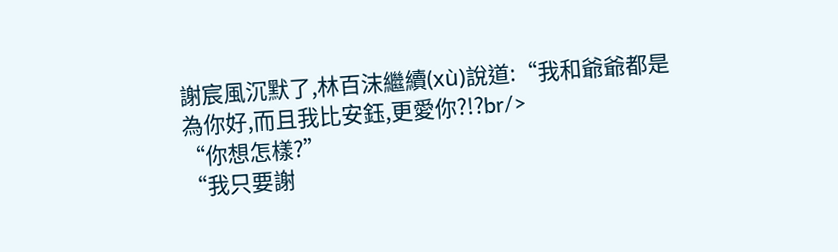謝宸風沉默了,林百沫繼續(xù)說道:“我和爺爺都是為你好,而且我比安鈺,更愛你?!?br/>
“你想怎樣?”
“我只要謝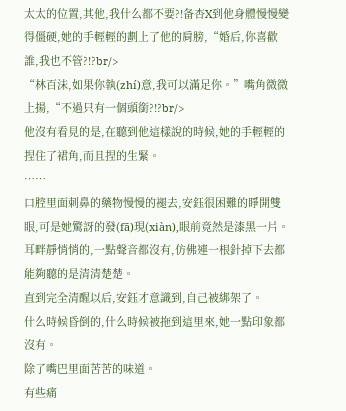太太的位置,其他,我什么都不要?!备杏X到他身體慢慢變得僵硬,她的手輕輕的劃上了他的肩膀,“婚后,你喜歡誰,我也不管?!?br/>
“林百沫,如果你執(zhí)意,我可以滿足你。”嘴角微微上揚,“不過只有一個頭銜?!?br/>
他沒有看見的是,在聽到他這樣說的時候,她的手輕輕的捏住了裙角,而且捏的生緊。
……
口腔里面刺鼻的藥物慢慢的褪去,安鈺很困難的睜開雙眼,可是她驚訝的發(fā)現(xiàn),眼前竟然是漆黑一片。
耳畔靜悄悄的,一點聲音都沒有,仿佛連一根針掉下去都能夠聽的是清清楚楚。
直到完全清醒以后,安鈺才意識到,自己被綁架了。
什么時候昏倒的,什么時候被拖到這里來,她一點印象都沒有。
除了嘴巴里面苦苦的味道。
有些痛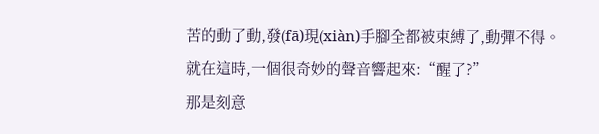苦的動了動,發(fā)現(xiàn)手腳全都被束縛了,動彈不得。
就在這時,一個很奇妙的聲音響起來:“醒了?”
那是刻意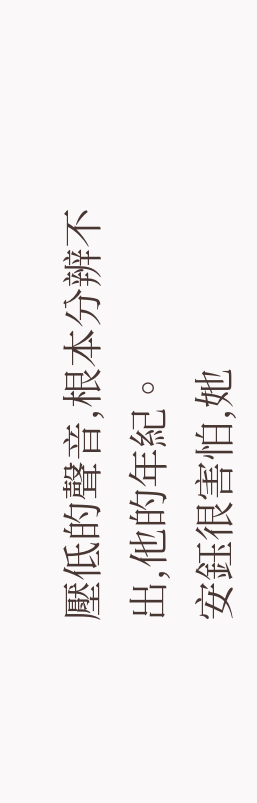壓低的聲音,根本分辨不出,他的年紀。
安鈺很害怕,她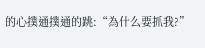的心撲通撲通的跳:“為什么要抓我?”